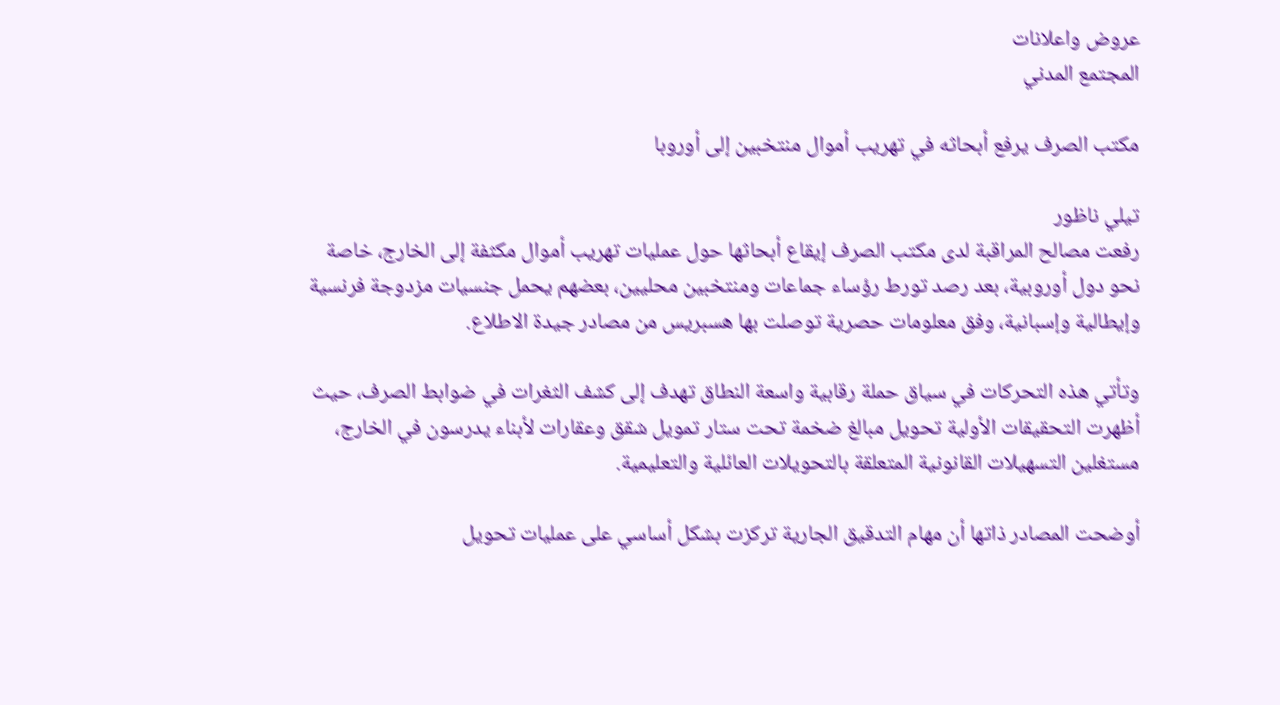عروض واعلانات
المجتمع المدني

مكتب الصرف يرفع أبحاثه في تهريب أموال منتخبين إلى أوروبا

تيلي ناظور
رفعت مصالح المراقبة لدى مكتب الصرف إيقاع أبحاثها حول عمليات تهريب أموال مكثفة إلى الخارج، خاصة نحو دول أوروبية، بعد رصد تورط رؤساء جماعات ومنتخبين محليين، بعضهم يحمل جنسيات مزدوجة فرنسية وإيطالية وإسبانية، وفق معلومات حصرية توصلت بها هسبريس من مصادر جيدة الاطلاع.

وتأتي هذه التحركات في سياق حملة رقابية واسعة النطاق تهدف إلى كشف الثغرات في ضوابط الصرف، حيث أظهرت التحقيقات الأولية تحويل مبالغ ضخمة تحت ستار تمويل شقق وعقارات لأبناء يدرسون في الخارج، مستغلين التسهيلات القانونية المتعلقة بالتحويلات العائلية والتعليمية.

أوضحت المصادر ذاتها أن مهام التدقيق الجارية تركزت بشكل أساسي على عمليات تحويل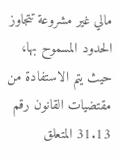مالي غير مشروعة تتجاوز الحدود المسموح بها، حيث يتم الاستفادة من مقتضيات القانون رقم 31.13 المتعلق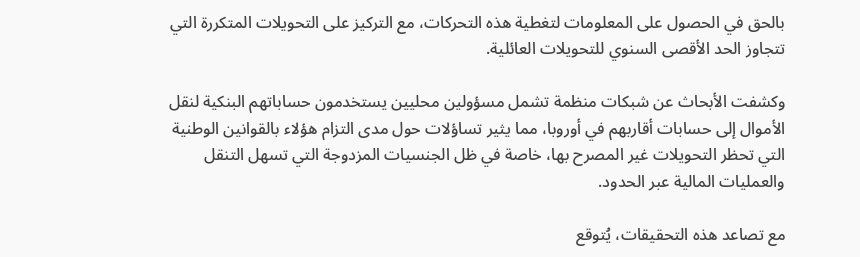بالحق في الحصول على المعلومات لتغطية هذه التحركات، مع التركيز على التحويلات المتكررة التي تتجاوز الحد الأقصى السنوي للتحويلات العائلية.

وكشفت الأبحاث عن شبكات منظمة تشمل مسؤولين محليين يستخدمون حساباتهم البنكية لنقل الأموال إلى حسابات أقاربهم في أوروبا، مما يثير تساؤلات حول مدى التزام هؤلاء بالقوانين الوطنية التي تحظر التحويلات غير المصرح بها، خاصة في ظل الجنسيات المزدوجة التي تسهل التنقل والعمليات المالية عبر الحدود.

مع تصاعد هذه التحقيقات، يُتوقع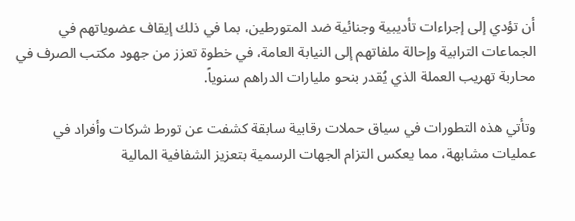أن تؤدي إلى إجراءات تأديبية وجنائية ضد المتورطين، بما في ذلك إيقاف عضوياتهم في الجماعات الترابية وإحالة ملفاتهم إلى النيابة العامة، في خطوة تعزز من جهود مكتب الصرف في محاربة تهريب العملة الذي يُقدر بنحو مليارات الدراهم سنوياً.

وتأتي هذه التطورات في سياق حملات رقابية سابقة كشفت عن تورط شركات وأفراد في عمليات مشابهة، مما يعكس التزام الجهات الرسمية بتعزيز الشفافية المالية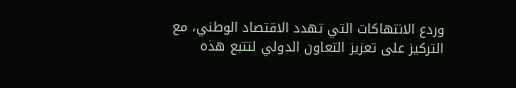وردع الانتهاكات التي تهدد الاقتصاد الوطني، مع التركيز على تعزيز التعاون الدولي لتتبع هذه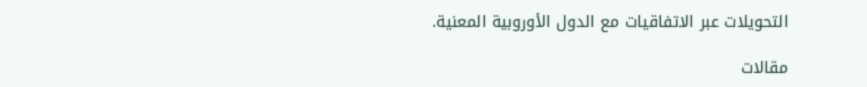التحويلات عبر الاتفاقيات مع الدول الأوروبية المعنية.

مقالات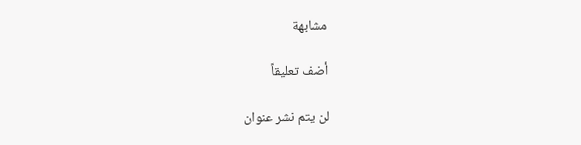مشابهة

أضف تعليقاً

لن يتم نشر عنوان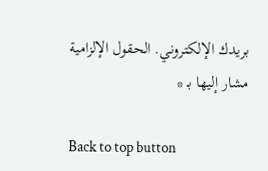بريدك الإلكتروني. الحقول الإلزامية مشار إليها بـ *

Back to top button